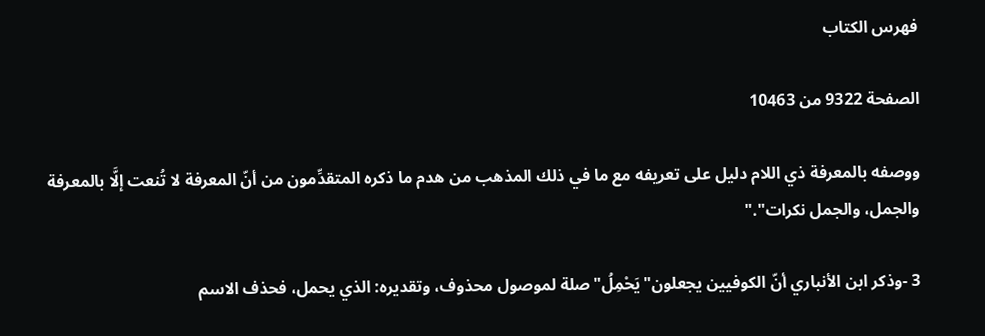فهرس الكتاب

الصفحة 9322 من 10463

ووصفه بالمعرفة ذي اللام دليل على تعريفه مع ما في ذلك المذهب من هدم ما ذكره المتقدِّمون من أنّ المعرفة لا تُنعت إلَّا بالمعرفة والجمل، والجمل نكرات"."

3 -وذكر ابن الأنباري أنّ الكوفيين يجعلون"يَحْمِلُ"صلة لموصول محذوف، وتقديره: الذي يحمل، فحذف الاسم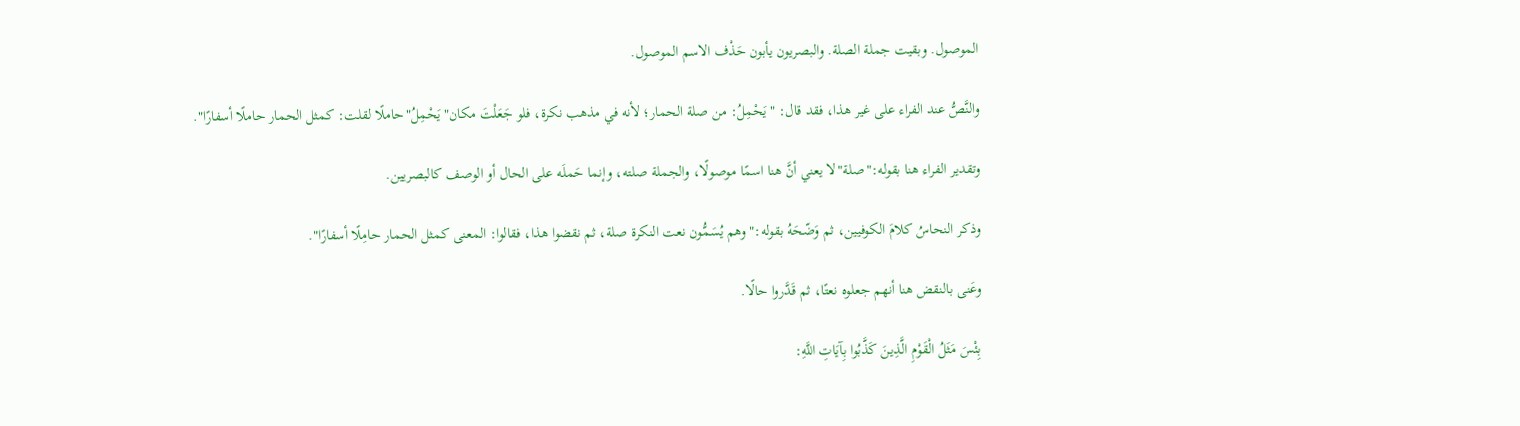الموصول. وبقيت جملة الصلة. والبصريون يأبون حَذْف الاسم الموصول.

والنَّصُّ عند الفراء على غير هذا، فقد قال: "يَحْمِلُ: من صلة الحمار؛ لأنه في مذهب نكرة، فلو جَعَلْتَ مكان"يَحْمِلُ"حاملًا لقلت: كمثل الحمار حاملًا أسفارًا".

وتقدير الفراء هنا بقوله:"صلة"لا يعني أنَّ هنا اسمًا موصولًا، والجملة صلته، وإنما حَملَه على الحال أو الوصف كالبصريين.

وذكر النحاسُ كلامَ الكوفيين، ثم وَضّحَهُ بقوله:"وهم يُسَمُّون نعت النكرة صلة، ثم نقضوا هذا، فقالوا: المعنى كمثل الحمار حامِلًا أسفارًا".

وعَنى بالنقض هنا أنهم جعلوه نعتًا، ثم قَدَّروا حالًا.

بِئْسَ مَثَلُ الْقَوْمِ الَّذِينَ كَذَّبُوا بِآيَاتِ اللَّهِ: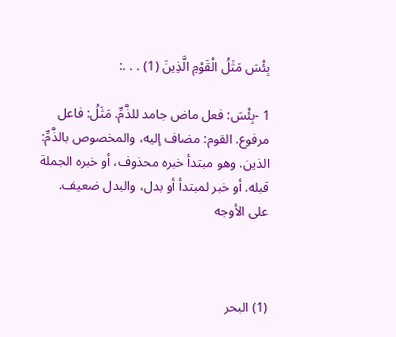بِئْسَ مَثَلُ الْقَوْمِ الَّذِينَ (1) . . .:

1 -بِئْسَ: فعل ماض جامد للذَّمِّ. مَثَلُ: فاعل مرفوع. القوم: مضاف إليه، والمخصوص بالذَّمِّ: الذين. وهو مبتدأ خبره محذوف، أو خبره الجملة قبله. أو خبر لمبتدأ أو بدل، والبدل ضعيف. على الأوجه



(1) البحر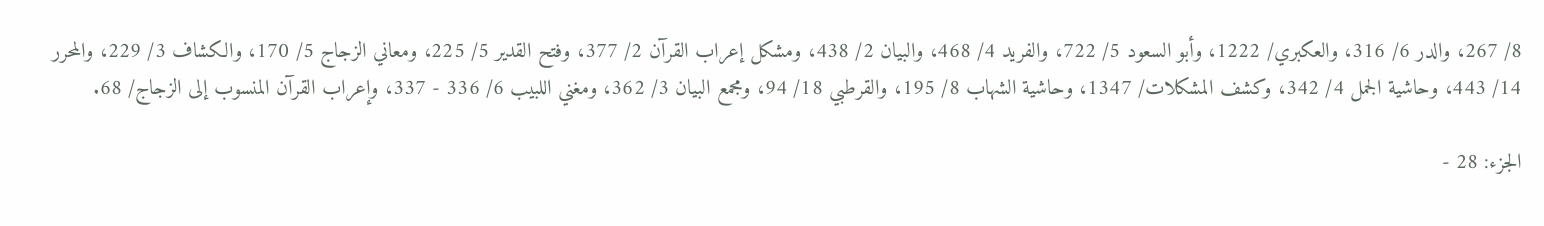8/ 267، والدر 6/ 316، والعكبري/ 1222، وأبو السعود 5/ 722، والفريد 4/ 468، والبيان 2/ 438، ومشكل إعراب القرآن 2/ 377، وفتح القدير 5/ 225، ومعاني الزجاج 5/ 170، والكشاف 3/ 229، والمحرر 14/ 443، وحاشية الجمل 4/ 342، وكشف المشكلات/ 1347، وحاشية الشهاب 8/ 195، والقرطبي 18/ 94، ومجمع البيان 3/ 362، ومغني اللبيب 6/ 336 - 337، وإعراب القرآن المنسوب إلى الزجاج/ 68.

الجزء: 28 -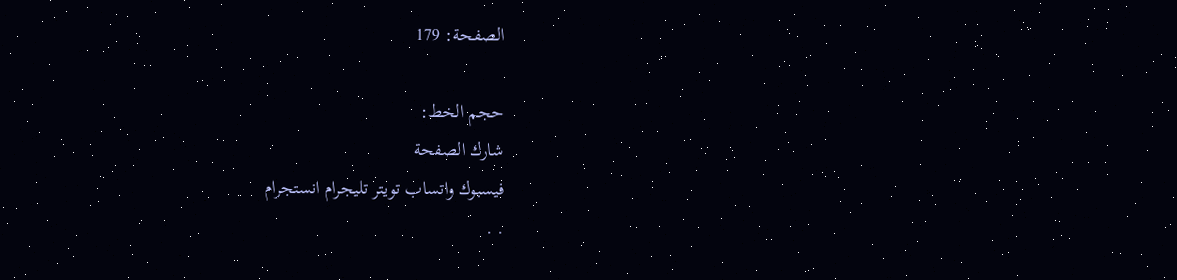الصفحة: 179

حجم الخط:
شارك الصفحة
فيسبوك واتساب تويتر تليجرام انستجرام
. .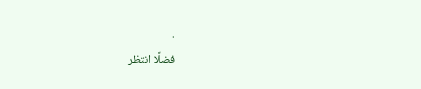.
فضلًا انتظر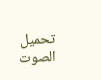تحميل الصوت